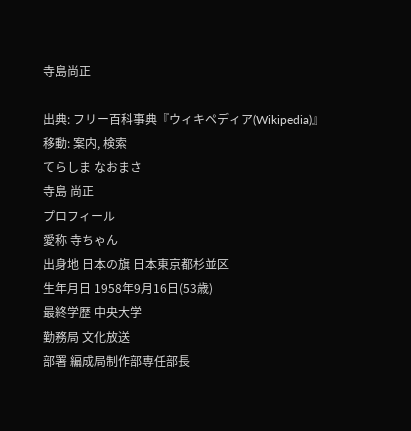寺島尚正

出典: フリー百科事典『ウィキペディア(Wikipedia)』
移動: 案内, 検索
てらしま なおまさ
寺島 尚正
プロフィール
愛称 寺ちゃん
出身地 日本の旗 日本東京都杉並区
生年月日 1958年9月16日(53歳)
最終学歴 中央大学
勤務局 文化放送
部署 編成局制作部専任部長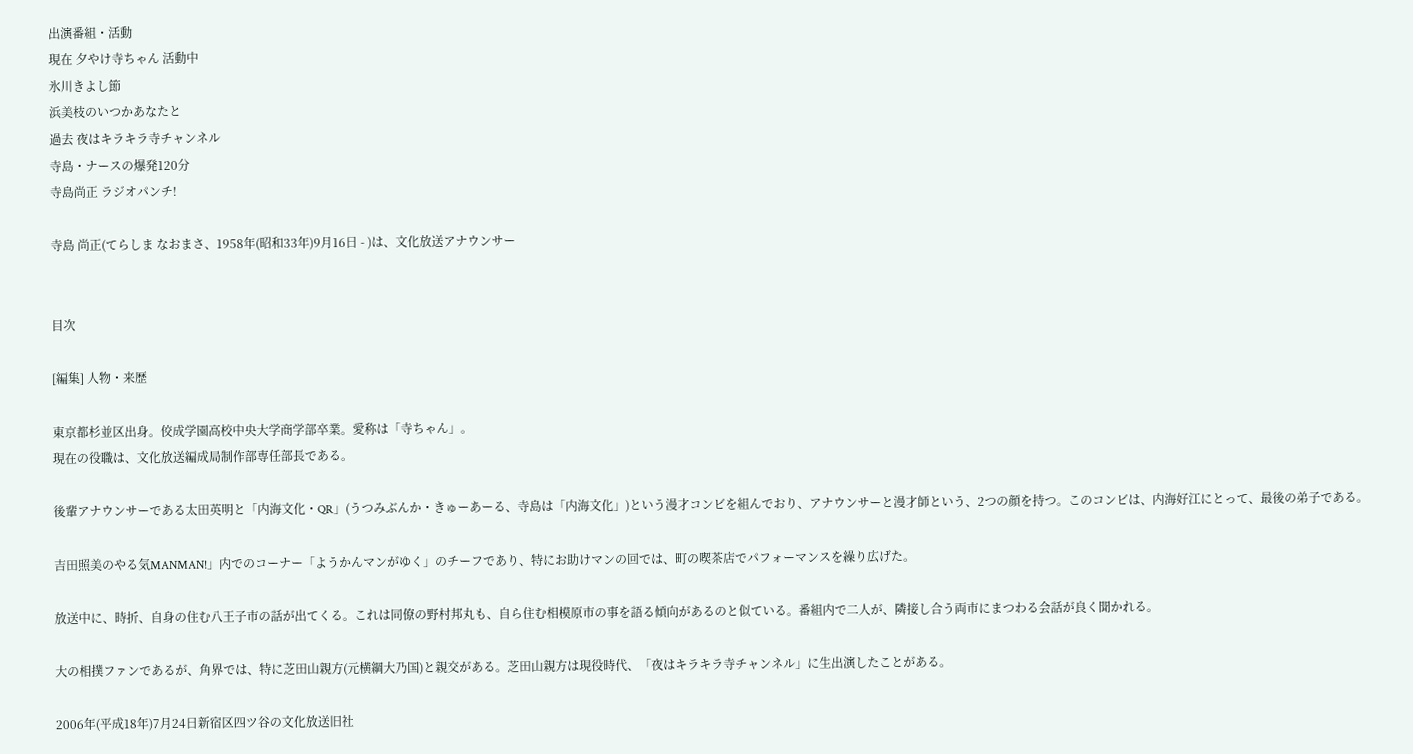出演番組・活動
現在 夕やけ寺ちゃん 活動中
氷川きよし節
浜美枝のいつかあなたと
過去 夜はキラキラ寺チャンネル
寺島・ナースの爆発120分
寺島尚正 ラジオパンチ!

寺島 尚正(てらしま なおまさ、1958年(昭和33年)9月16日 - )は、文化放送アナウンサー


目次

[編集] 人物・来歴

東京都杉並区出身。佼成学園高校中央大学商学部卒業。愛称は「寺ちゃん」。
現在の役職は、文化放送編成局制作部専任部長である。

後輩アナウンサーである太田英明と「内海文化・QR」(うつみぶんか・きゅーあーる、寺島は「内海文化」)という漫才コンビを組んでおり、アナウンサーと漫才師という、2つの顔を持つ。このコンビは、内海好江にとって、最後の弟子である。

吉田照美のやる気MANMAN!」内でのコーナー「ようかんマンがゆく」のチーフであり、特にお助けマンの回では、町の喫茶店でパフォーマンスを繰り広げた。

放送中に、時折、自身の住む八王子市の話が出てくる。これは同僚の野村邦丸も、自ら住む相模原市の事を語る傾向があるのと似ている。番組内で二人が、隣接し合う両市にまつわる会話が良く聞かれる。

大の相撲ファンであるが、角界では、特に芝田山親方(元横綱大乃国)と親交がある。芝田山親方は現役時代、「夜はキラキラ寺チャンネル」に生出演したことがある。

2006年(平成18年)7月24日新宿区四ツ谷の文化放送旧社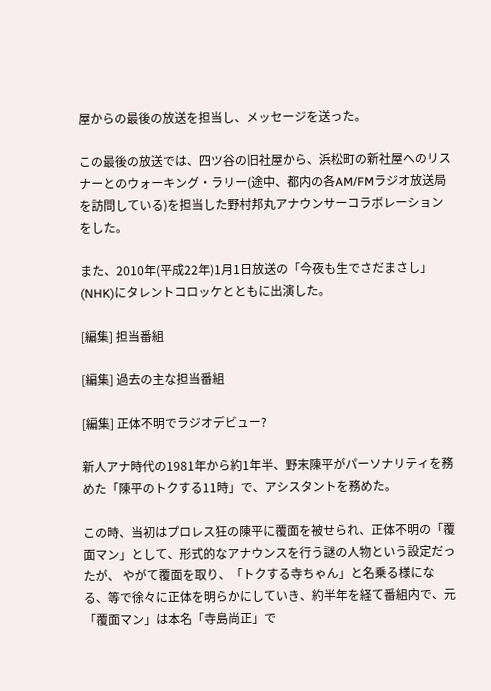屋からの最後の放送を担当し、メッセージを送った。

この最後の放送では、四ツ谷の旧社屋から、浜松町の新社屋へのリスナーとのウォーキング・ラリー(途中、都内の各AM/FMラジオ放送局を訪問している)を担当した野村邦丸アナウンサーコラボレーションをした。

また、2010年(平成22年)1月1日放送の「今夜も生でさだまさし」(NHK)にタレントコロッケとともに出演した。

[編集] 担当番組

[編集] 過去の主な担当番組

[編集] 正体不明でラジオデビュー?

新人アナ時代の1981年から約1年半、野末陳平がパーソナリティを務めた「陳平のトクする11時」で、アシスタントを務めた。

この時、当初はプロレス狂の陳平に覆面を被せられ、正体不明の「覆面マン」として、形式的なアナウンスを行う謎の人物という設定だったが、 やがて覆面を取り、「トクする寺ちゃん」と名乗る様になる、等で徐々に正体を明らかにしていき、約半年を経て番組内で、元「覆面マン」は本名「寺島尚正」で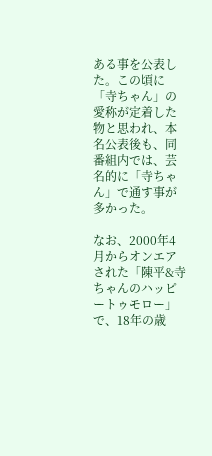ある事を公表した。この頃に「寺ちゃん」の愛称が定着した物と思われ、本名公表後も、同番組内では、芸名的に「寺ちゃん」で通す事が多かった。

なお、2000年4月からオンエアされた「陳平&寺ちゃんのハッピートゥモロー」で、18年の歳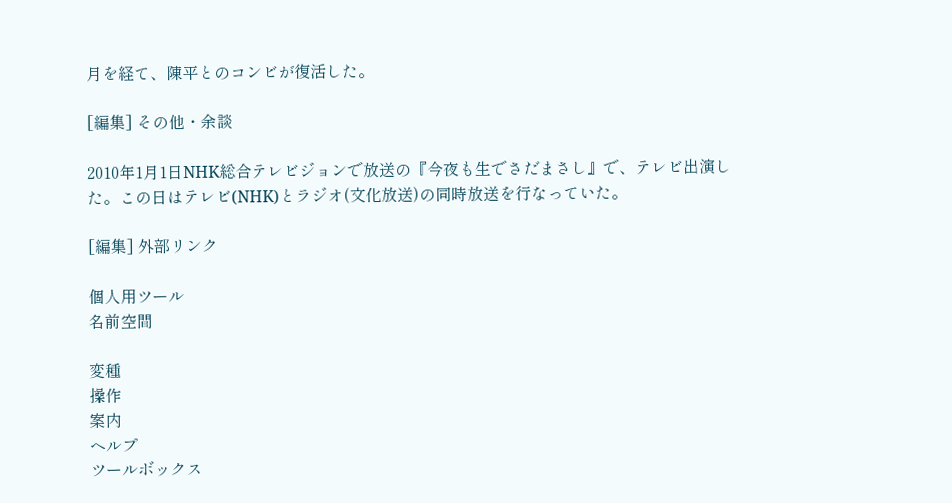月を経て、陳平とのコンビが復活した。

[編集] その他・余談

2010年1月1日NHK総合テレビジョンで放送の『今夜も生でさだまさし』で、テレビ出演した。この日はテレビ(NHK)とラジオ(文化放送)の同時放送を行なっていた。

[編集] 外部リンク

個人用ツール
名前空間

変種
操作
案内
ヘルプ
ツールボックス